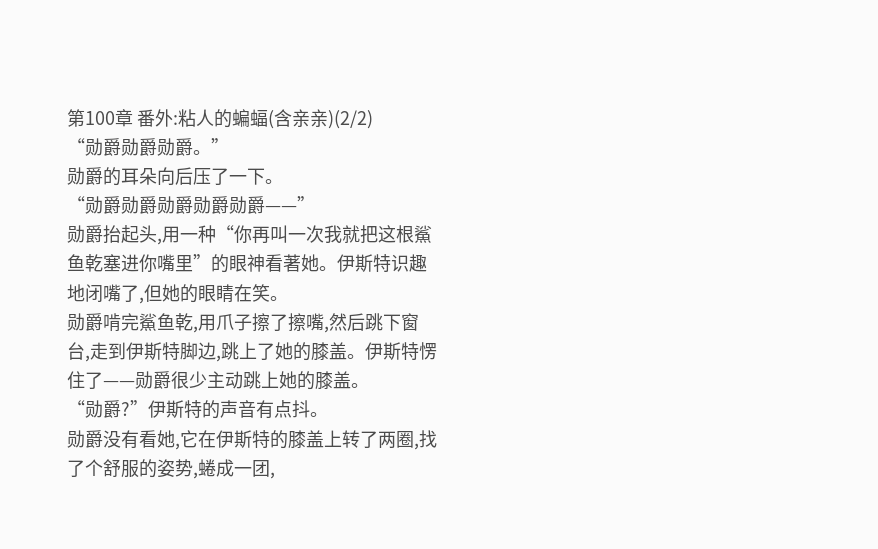第100章 番外:粘人的蝙蝠(含亲亲)(2/2)
“勋爵勋爵勋爵。”
勋爵的耳朵向后压了一下。
“勋爵勋爵勋爵勋爵勋爵——”
勋爵抬起头,用一种“你再叫一次我就把这根鯊鱼乾塞进你嘴里”的眼神看著她。伊斯特识趣地闭嘴了,但她的眼睛在笑。
勋爵啃完鯊鱼乾,用爪子擦了擦嘴,然后跳下窗台,走到伊斯特脚边,跳上了她的膝盖。伊斯特愣住了——勋爵很少主动跳上她的膝盖。
“勋爵?”伊斯特的声音有点抖。
勋爵没有看她,它在伊斯特的膝盖上转了两圈,找了个舒服的姿势,蜷成一团,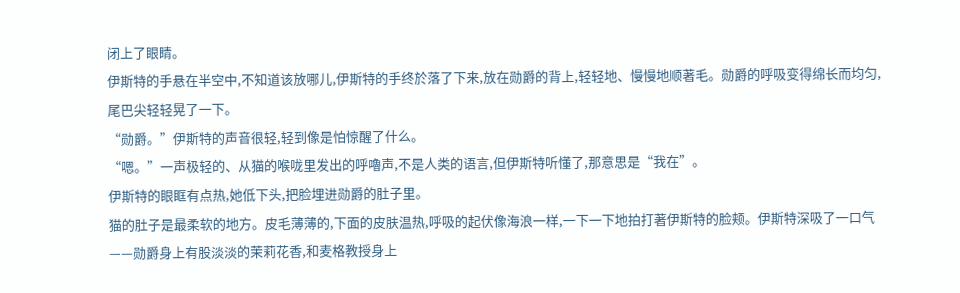闭上了眼睛。
伊斯特的手悬在半空中,不知道该放哪儿,伊斯特的手终於落了下来,放在勋爵的背上,轻轻地、慢慢地顺著毛。勋爵的呼吸变得绵长而均匀,尾巴尖轻轻晃了一下。
“勋爵。”伊斯特的声音很轻,轻到像是怕惊醒了什么。
“嗯。”一声极轻的、从猫的喉咙里发出的呼嚕声,不是人类的语言,但伊斯特听懂了,那意思是“我在”。
伊斯特的眼眶有点热,她低下头,把脸埋进勋爵的肚子里。
猫的肚子是最柔软的地方。皮毛薄薄的,下面的皮肤温热,呼吸的起伏像海浪一样,一下一下地拍打著伊斯特的脸颊。伊斯特深吸了一口气——勋爵身上有股淡淡的茉莉花香,和麦格教授身上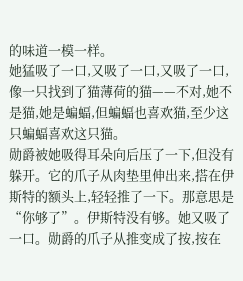的味道一模一样。
她猛吸了一口,又吸了一口,又吸了一口,像一只找到了猫薄荷的猫——不对,她不是猫,她是蝙蝠,但蝙蝠也喜欢猫,至少这只蝙蝠喜欢这只猫。
勋爵被她吸得耳朵向后压了一下,但没有躲开。它的爪子从肉垫里伸出来,搭在伊斯特的额头上,轻轻推了一下。那意思是“你够了”。伊斯特没有够。她又吸了一口。勋爵的爪子从推变成了按,按在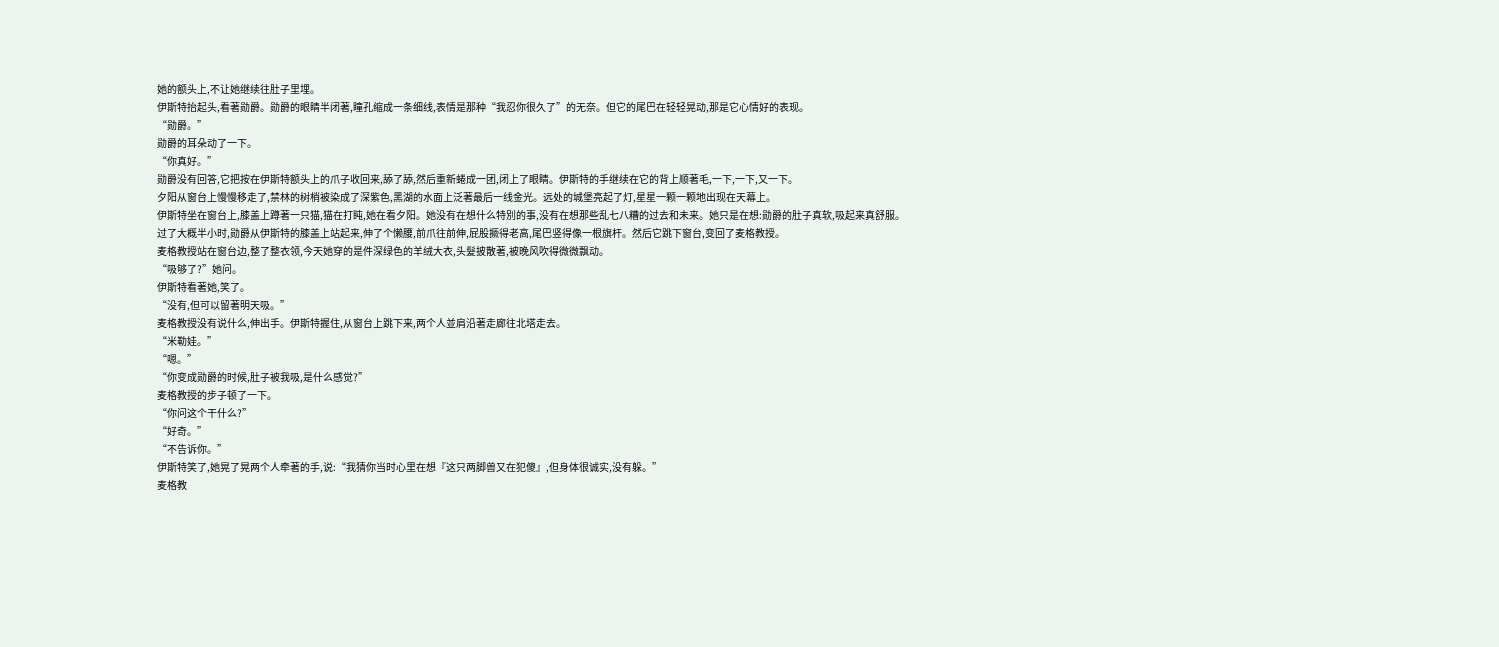她的额头上,不让她继续往肚子里埋。
伊斯特抬起头,看著勋爵。勋爵的眼睛半闭著,瞳孔缩成一条细线,表情是那种“我忍你很久了”的无奈。但它的尾巴在轻轻晃动,那是它心情好的表现。
“勋爵。”
勋爵的耳朵动了一下。
“你真好。”
勋爵没有回答,它把按在伊斯特额头上的爪子收回来,舔了舔,然后重新蜷成一团,闭上了眼睛。伊斯特的手继续在它的背上顺著毛,一下,一下,又一下。
夕阳从窗台上慢慢移走了,禁林的树梢被染成了深紫色,黑湖的水面上泛著最后一线金光。远处的城堡亮起了灯,星星一颗一颗地出现在天幕上。
伊斯特坐在窗台上,膝盖上蹲著一只猫,猫在打盹,她在看夕阳。她没有在想什么特別的事,没有在想那些乱七八糟的过去和未来。她只是在想:勋爵的肚子真软,吸起来真舒服。
过了大概半小时,勋爵从伊斯特的膝盖上站起来,伸了个懒腰,前爪往前伸,屁股撅得老高,尾巴竖得像一根旗杆。然后它跳下窗台,变回了麦格教授。
麦格教授站在窗台边,整了整衣领,今天她穿的是件深绿色的羊绒大衣,头髮披散著,被晚风吹得微微飘动。
“吸够了?”她问。
伊斯特看著她,笑了。
“没有,但可以留著明天吸。”
麦格教授没有说什么,伸出手。伊斯特握住,从窗台上跳下来,两个人並肩沿著走廊往北塔走去。
“米勒娃。”
“嗯。”
“你变成勋爵的时候,肚子被我吸,是什么感觉?”
麦格教授的步子顿了一下。
“你问这个干什么?”
“好奇。”
“不告诉你。”
伊斯特笑了,她晃了晃两个人牵著的手,说:“我猜你当时心里在想『这只两脚兽又在犯傻』,但身体很诚实,没有躲。”
麦格教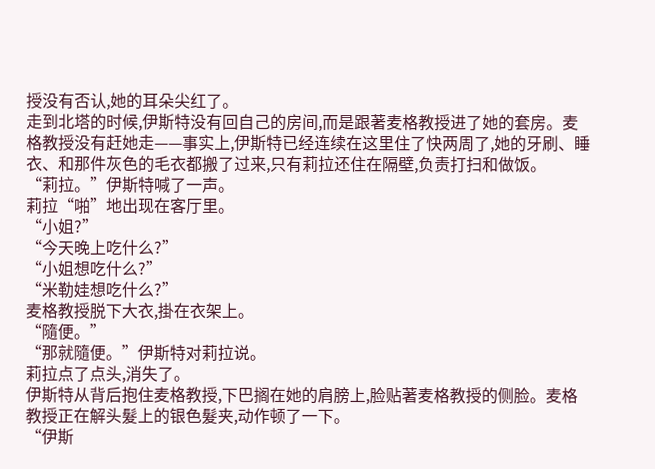授没有否认,她的耳朵尖红了。
走到北塔的时候,伊斯特没有回自己的房间,而是跟著麦格教授进了她的套房。麦格教授没有赶她走——事实上,伊斯特已经连续在这里住了快两周了,她的牙刷、睡衣、和那件灰色的毛衣都搬了过来,只有莉拉还住在隔壁,负责打扫和做饭。
“莉拉。”伊斯特喊了一声。
莉拉“啪”地出现在客厅里。
“小姐?”
“今天晚上吃什么?”
“小姐想吃什么?”
“米勒娃想吃什么?”
麦格教授脱下大衣,掛在衣架上。
“隨便。”
“那就隨便。”伊斯特对莉拉说。
莉拉点了点头,消失了。
伊斯特从背后抱住麦格教授,下巴搁在她的肩膀上,脸贴著麦格教授的侧脸。麦格教授正在解头髮上的银色髮夹,动作顿了一下。
“伊斯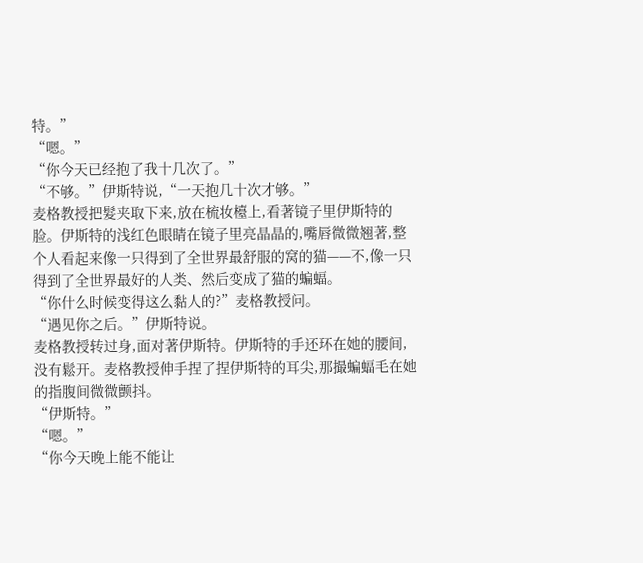特。”
“嗯。”
“你今天已经抱了我十几次了。”
“不够。”伊斯特说,“一天抱几十次才够。”
麦格教授把髮夹取下来,放在梳妆檯上,看著镜子里伊斯特的脸。伊斯特的浅红色眼睛在镜子里亮晶晶的,嘴唇微微翘著,整个人看起来像一只得到了全世界最舒服的窝的猫——不,像一只得到了全世界最好的人类、然后变成了猫的蝙蝠。
“你什么时候变得这么黏人的?”麦格教授问。
“遇见你之后。”伊斯特说。
麦格教授转过身,面对著伊斯特。伊斯特的手还环在她的腰间,没有鬆开。麦格教授伸手捏了捏伊斯特的耳尖,那撮蝙蝠毛在她的指腹间微微颤抖。
“伊斯特。”
“嗯。”
“你今天晚上能不能让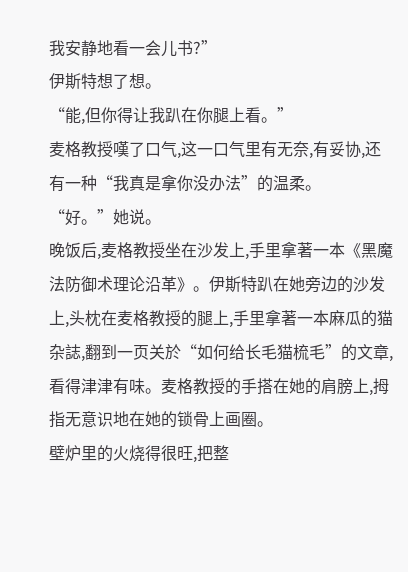我安静地看一会儿书?”
伊斯特想了想。
“能,但你得让我趴在你腿上看。”
麦格教授嘆了口气,这一口气里有无奈,有妥协,还有一种“我真是拿你没办法”的温柔。
“好。”她说。
晚饭后,麦格教授坐在沙发上,手里拿著一本《黑魔法防御术理论沿革》。伊斯特趴在她旁边的沙发上,头枕在麦格教授的腿上,手里拿著一本麻瓜的猫杂誌,翻到一页关於“如何给长毛猫梳毛”的文章,看得津津有味。麦格教授的手搭在她的肩膀上,拇指无意识地在她的锁骨上画圈。
壁炉里的火烧得很旺,把整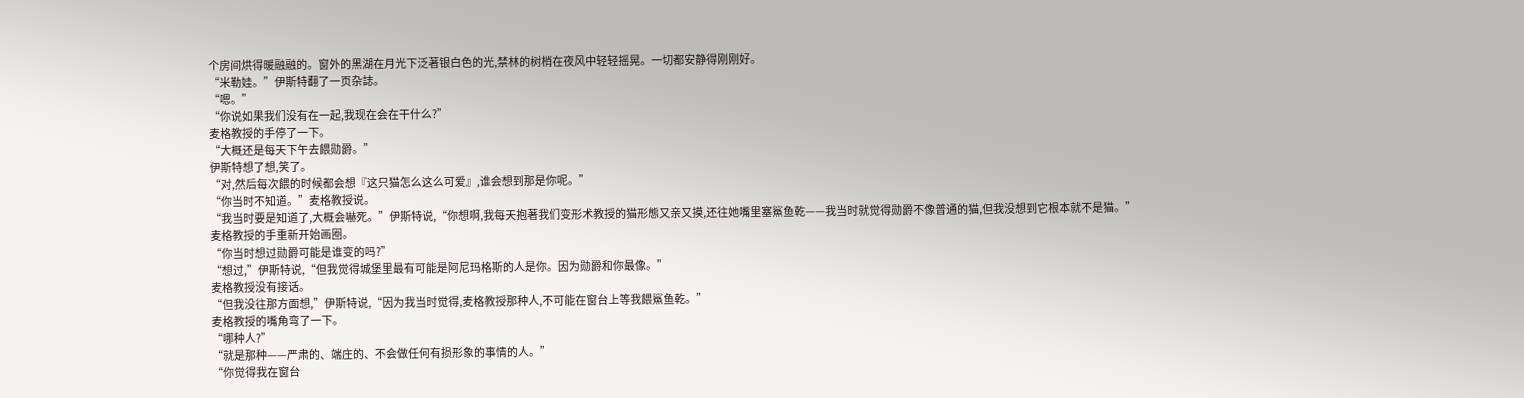个房间烘得暖融融的。窗外的黑湖在月光下泛著银白色的光,禁林的树梢在夜风中轻轻摇晃。一切都安静得刚刚好。
“米勒娃。”伊斯特翻了一页杂誌。
“嗯。”
“你说如果我们没有在一起,我现在会在干什么?”
麦格教授的手停了一下。
“大概还是每天下午去餵勋爵。”
伊斯特想了想,笑了。
“对,然后每次餵的时候都会想『这只猫怎么这么可爱』,谁会想到那是你呢。”
“你当时不知道。”麦格教授说。
“我当时要是知道了,大概会嚇死。”伊斯特说,“你想啊,我每天抱著我们变形术教授的猫形態又亲又摸,还往她嘴里塞鯊鱼乾——我当时就觉得勋爵不像普通的猫,但我没想到它根本就不是猫。”
麦格教授的手重新开始画圈。
“你当时想过勋爵可能是谁变的吗?”
“想过,”伊斯特说,“但我觉得城堡里最有可能是阿尼玛格斯的人是你。因为勋爵和你最像。”
麦格教授没有接话。
“但我没往那方面想,”伊斯特说,“因为我当时觉得,麦格教授那种人,不可能在窗台上等我餵鯊鱼乾。”
麦格教授的嘴角弯了一下。
“哪种人?”
“就是那种——严肃的、端庄的、不会做任何有损形象的事情的人。”
“你觉得我在窗台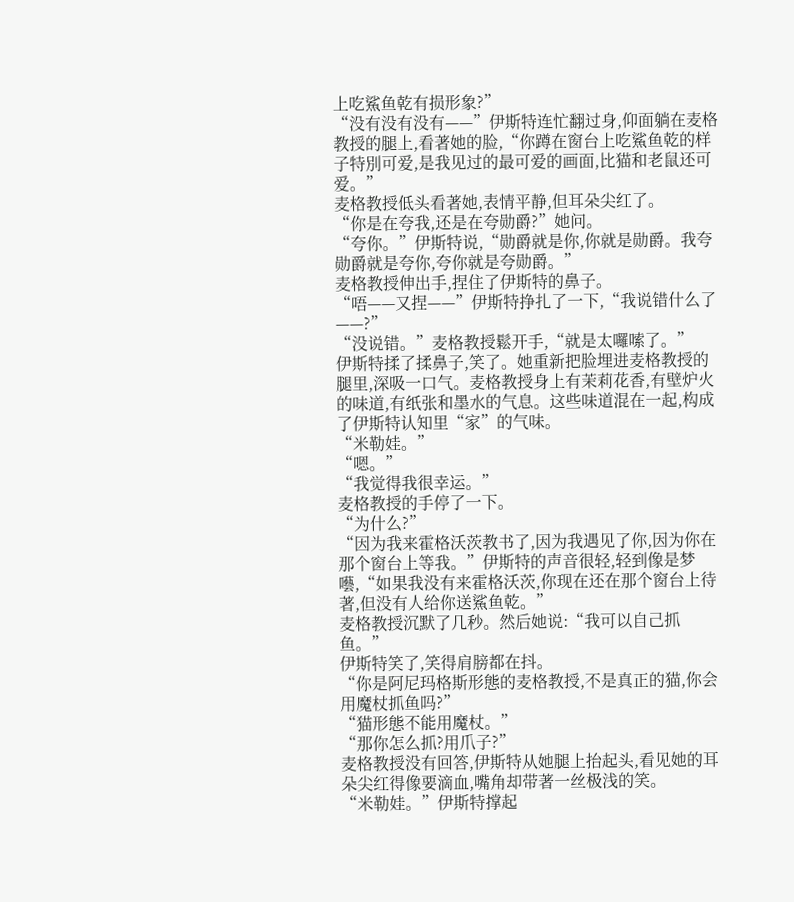上吃鯊鱼乾有损形象?”
“没有没有没有——”伊斯特连忙翻过身,仰面躺在麦格教授的腿上,看著她的脸,“你蹲在窗台上吃鯊鱼乾的样子特別可爱,是我见过的最可爱的画面,比猫和老鼠还可爱。”
麦格教授低头看著她,表情平静,但耳朵尖红了。
“你是在夸我,还是在夸勋爵?”她问。
“夸你。”伊斯特说,“勋爵就是你,你就是勋爵。我夸勋爵就是夸你,夸你就是夸勋爵。”
麦格教授伸出手,捏住了伊斯特的鼻子。
“唔——又捏——”伊斯特挣扎了一下,“我说错什么了——?”
“没说错。”麦格教授鬆开手,“就是太囉嗦了。”
伊斯特揉了揉鼻子,笑了。她重新把脸埋进麦格教授的腿里,深吸一口气。麦格教授身上有茉莉花香,有壁炉火的味道,有纸张和墨水的气息。这些味道混在一起,构成了伊斯特认知里“家”的气味。
“米勒娃。”
“嗯。”
“我觉得我很幸运。”
麦格教授的手停了一下。
“为什么?”
“因为我来霍格沃茨教书了,因为我遇见了你,因为你在那个窗台上等我。”伊斯特的声音很轻,轻到像是梦囈,“如果我没有来霍格沃茨,你现在还在那个窗台上待著,但没有人给你送鯊鱼乾。”
麦格教授沉默了几秒。然后她说:“我可以自己抓鱼。”
伊斯特笑了,笑得肩膀都在抖。
“你是阿尼玛格斯形態的麦格教授,不是真正的猫,你会用魔杖抓鱼吗?”
“猫形態不能用魔杖。”
“那你怎么抓?用爪子?”
麦格教授没有回答,伊斯特从她腿上抬起头,看见她的耳朵尖红得像要滴血,嘴角却带著一丝极浅的笑。
“米勒娃。”伊斯特撑起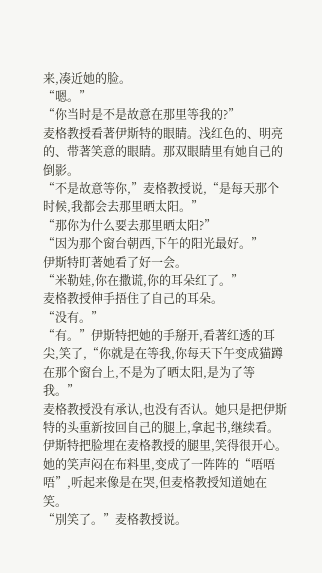来,凑近她的脸。
“嗯。”
“你当时是不是故意在那里等我的?”
麦格教授看著伊斯特的眼睛。浅红色的、明亮的、带著笑意的眼睛。那双眼睛里有她自己的倒影。
“不是故意等你,”麦格教授说,“是每天那个时候,我都会去那里晒太阳。”
“那你为什么要去那里晒太阳?”
“因为那个窗台朝西,下午的阳光最好。”
伊斯特盯著她看了好一会。
“米勒娃,你在撒谎,你的耳朵红了。”
麦格教授伸手捂住了自己的耳朵。
“没有。”
“有。”伊斯特把她的手掰开,看著红透的耳尖,笑了,“你就是在等我,你每天下午变成猫蹲在那个窗台上,不是为了晒太阳,是为了等我。”
麦格教授没有承认,也没有否认。她只是把伊斯特的头重新按回自己的腿上,拿起书,继续看。
伊斯特把脸埋在麦格教授的腿里,笑得很开心。她的笑声闷在布料里,变成了一阵阵的“唔唔唔”,听起来像是在哭,但麦格教授知道她在笑。
“別笑了。”麦格教授说。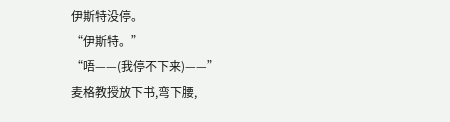伊斯特没停。
“伊斯特。”
“唔——(我停不下来)——”
麦格教授放下书,弯下腰,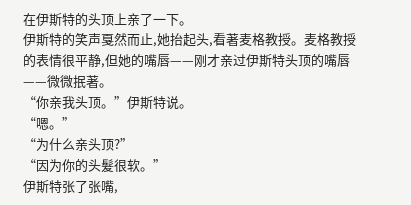在伊斯特的头顶上亲了一下。
伊斯特的笑声戛然而止,她抬起头,看著麦格教授。麦格教授的表情很平静,但她的嘴唇——刚才亲过伊斯特头顶的嘴唇——微微抿著。
“你亲我头顶。”伊斯特说。
“嗯。”
“为什么亲头顶?”
“因为你的头髮很软。”
伊斯特张了张嘴,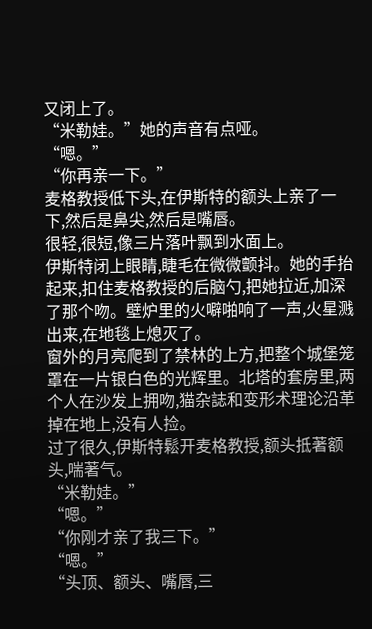又闭上了。
“米勒娃。”她的声音有点哑。
“嗯。”
“你再亲一下。”
麦格教授低下头,在伊斯特的额头上亲了一下,然后是鼻尖,然后是嘴唇。
很轻,很短,像三片落叶飘到水面上。
伊斯特闭上眼睛,睫毛在微微颤抖。她的手抬起来,扣住麦格教授的后脑勺,把她拉近,加深了那个吻。壁炉里的火噼啪响了一声,火星溅出来,在地毯上熄灭了。
窗外的月亮爬到了禁林的上方,把整个城堡笼罩在一片银白色的光辉里。北塔的套房里,两个人在沙发上拥吻,猫杂誌和变形术理论沿革掉在地上,没有人捡。
过了很久,伊斯特鬆开麦格教授,额头抵著额头,喘著气。
“米勒娃。”
“嗯。”
“你刚才亲了我三下。”
“嗯。”
“头顶、额头、嘴唇,三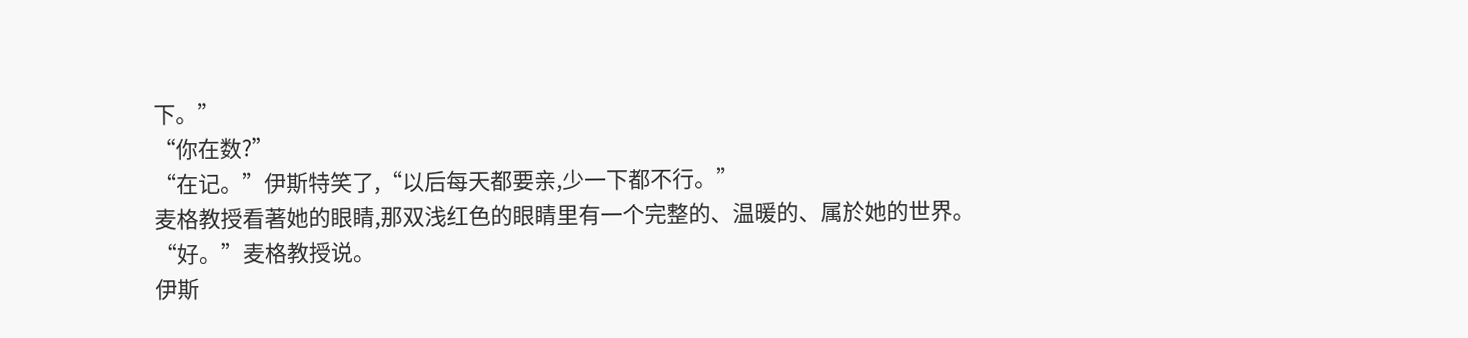下。”
“你在数?”
“在记。”伊斯特笑了,“以后每天都要亲,少一下都不行。”
麦格教授看著她的眼睛,那双浅红色的眼睛里有一个完整的、温暖的、属於她的世界。
“好。”麦格教授说。
伊斯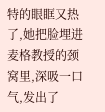特的眼眶又热了,她把脸埋进麦格教授的颈窝里,深吸一口气,发出了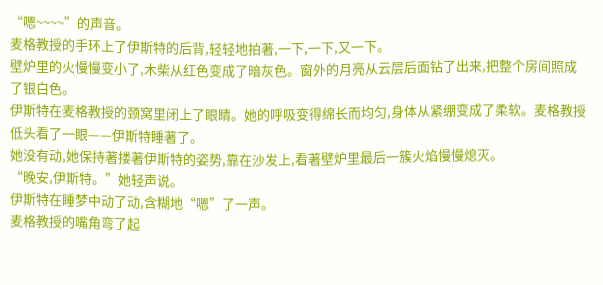“嗯~~~~”的声音。
麦格教授的手环上了伊斯特的后背,轻轻地拍著,一下,一下,又一下。
壁炉里的火慢慢变小了,木柴从红色变成了暗灰色。窗外的月亮从云层后面钻了出来,把整个房间照成了银白色。
伊斯特在麦格教授的颈窝里闭上了眼睛。她的呼吸变得绵长而均匀,身体从紧绷变成了柔软。麦格教授低头看了一眼——伊斯特睡著了。
她没有动,她保持著搂著伊斯特的姿势,靠在沙发上,看著壁炉里最后一簇火焰慢慢熄灭。
“晚安,伊斯特。”她轻声说。
伊斯特在睡梦中动了动,含糊地“嗯”了一声。
麦格教授的嘴角弯了起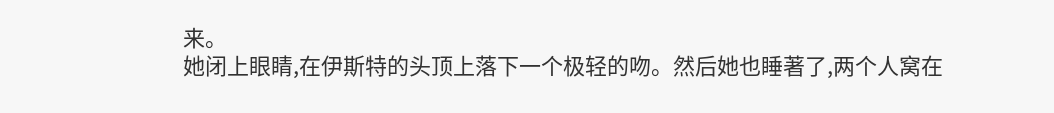来。
她闭上眼睛,在伊斯特的头顶上落下一个极轻的吻。然后她也睡著了,两个人窝在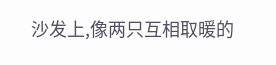沙发上,像两只互相取暖的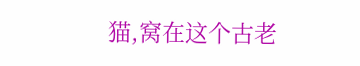猫,窝在这个古老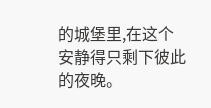的城堡里,在这个安静得只剩下彼此的夜晚。